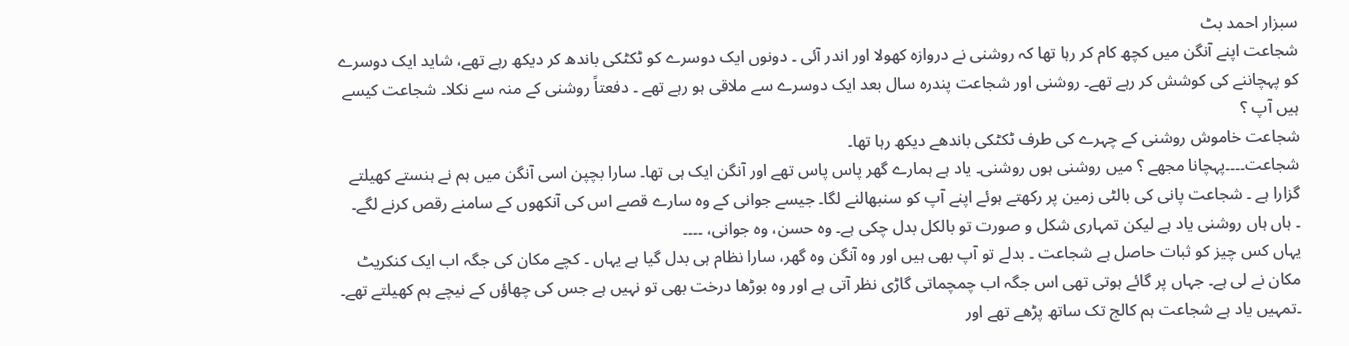سبزار احمد بٹ
شجاعت اپنے آنگن میں کچھ کام کر رہا تھا کہ روشنی نے دروازہ کھولا اور اندر آئی ۔ دونوں ایک دوسرے کو ٹکٹکی باندھ کر دیکھ رہے تھے، شاید ایک دوسرے کو پہچاننے کی کوشش کر رہے تھے۔ روشنی اور شجاعت پندرہ سال بعد ایک دوسرے سے ملاقی ہو رہے تھے ۔ دفعتاً روشنی کے منہ سے نکلا۔ شجاعت کیسے ہیں آپ ؟
شجاعت خاموش روشنی کے چہرے کی طرف ٹکٹکی باندھے دیکھ رہا تھا۔
شجاعت۔۔۔۔پہچانا مجھے ؟ میں روشنی ہوں روشنی۔ یاد ہے ہمارے گھر پاس پاس تھے اور آنگن ایک ہی تھا۔ سارا بچپن اسی آنگن میں ہم نے ہنستے کھیلتے گزارا ہے ۔ شجاعت پانی کی بالٹی زمین پر رکھتے ہوئے اپنے آپ کو سنبھالنے لگا۔ جیسے جوانی کے وہ سارے قصے اس کی آنکھوں کے سامنے رقص کرنے لگے۔
۔ ہاں ہاں روشنی یاد ہے لیکن تمہاری شکل و صورت تو بالکل بدل چکی ہے۔ وہ حسن، وہ جوانی، ۔۔۔۔
یہاں کس چیز کو ثبات حاصل ہے شجاعت ۔ بدلے تو آپ بھی ہیں اور وہ آنگن وہ گھر، سارا نظام ہی بدل گیا ہے یہاں ۔ کچے مکان کی جگہ اب ایک کنکریٹ مکان نے لی ہے۔ جہاں پر گائے ہوتی تھی اس جگہ اب چمچماتی گاڑی نظر آتی ہے اور وہ بوڑھا درخت بھی تو نہیں ہے جس کی چھاؤں کے نیچے ہم کھیلتے تھے۔ ۔تمہیں یاد ہے شجاعت ہم کالج تک ساتھ پڑھے تھے اور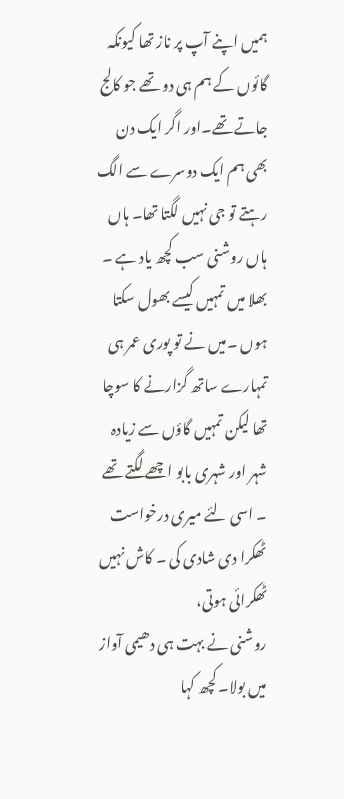ہمیں اپنے آپ پر ناز تھا کیونکہ گائوں کے ہم ہی دو تھے جو کالج جاتے تھے۔اور اگر ایک دن بھی ہم ایک دوسرے سے الگ رہتے تو جی نہیں لگتا تھا۔ ہاں ہاں روشنی سب کچھ یاد ہے ۔ بھلا میں تمہیں کیسے بھول سکتا ہوں ۔میں نے تو پوری عمر ہی تمہارے ساتھ گزارنے کا سوچا تھا لیکن تمہیں گاؤں سے زیادہ شہر اور شہری بابو اچھے لگتے تھے ۔ اسی لئے میری درخواست ٹھکرا دی شادی کی ۔ کاش نہیں ٹھکرائی ہوتی،
روشنی نے بہت ہی دھیمی آواز میں بولا۔ کچھ کہا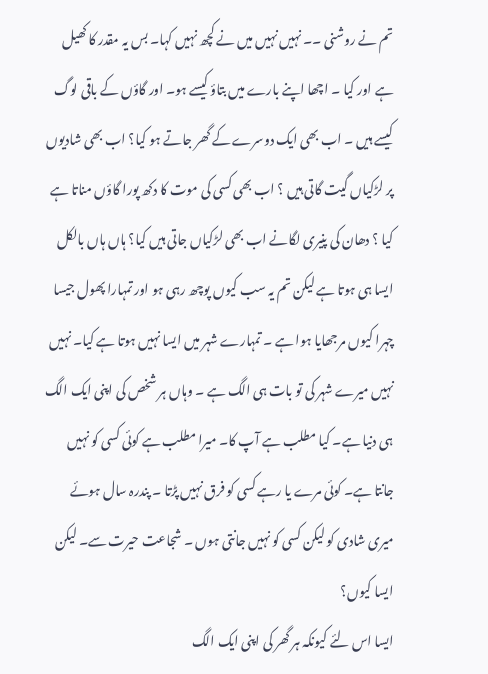تم نے روشنی ۔۔ نہیں نہیں میں نے کچھ نہیں کہا۔ بس یہ مقدر کا کھیل ہے اور کیا ۔ اچھا اپنے بارے میں بتاؤ کیسے ہو۔ اور گاؤں کے باقی لوگ کیسے ہیں ۔ اب بھی ایک دوسرے کے گھر جاتے ہو کیا؟ اب بھی شادیوں پر لڑکیاں گیت گاتی ہیں ؟ اب بھی کسی کی موت کا دکھ پورا گاؤں مناتا ہے کیا ؟ دھان کی پنیری لگانے اب بھی لڑکیاں جاتی ہیں کیا؟ ہاں ہاں بالکل ایسا ہی ہوتا ہے لیکن تم یہ سب کیوں پوچھ رہی ہو اور تمہارا پھول جیسا چہرا کیوں مرجھایا ہوا ہے ۔ تمہارے شہر میں ایسا نہیں ہوتا ہے کیا۔ نہیں نہیں میرے شہر کی تو بات ہی الگ ہے ۔ وہاں ہر شخص کی اپنی ایک الگ ہی دنیا ہے۔ کیا مطلب ہے آپ کا۔ میرا مطلب ہے کوئی کسی کو نہیں جانتا ہے۔ کوئی مرے یا رہے کسی کو فرق نہیں پڑتا ۔ پندرہ سال ہوئے میری شادی کو لیکن کسی کو نہیں جانتی ہوں ۔ شجاعت حیرت سے۔ لیکن ایسا کیوں؟
ایسا اس لئے کیونکہ ہر گھر کی اپنی ایک الگ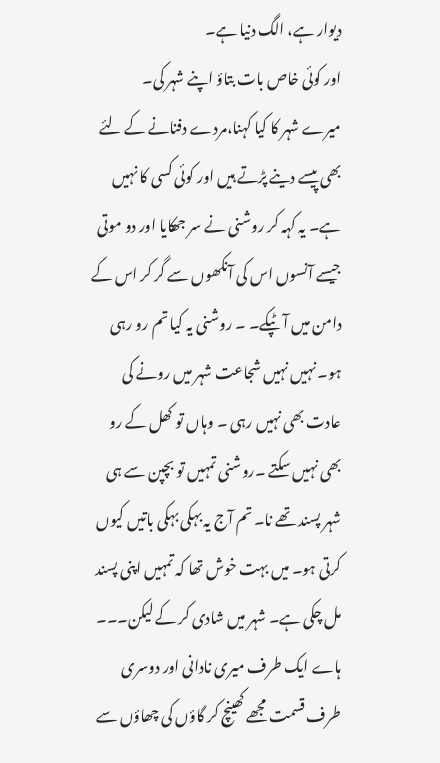دیوار ہے، الگ دنیا ہے۔
اور کوئی خاص بات بتاؤ اپنے شہر کی۔
میرے شہر کا کیا کہنا،مردے دفنانے کے لئے بھی پیسے دینے پڑتے ہیں اور کوئی کسی کا نہیں ہے۔ یہ کہہ کر روشنی نے سر جھکایا اور دو موتی جیسے آنسوں اس کی آنکھوں سے گر کر اس کے دامن میں آ ٹپکے۔ ۔ روشنی یہ کیا تم رو رہی ہو۔ نہیں نہیں شجاعت شہر میں رونے کی عادت بھی نہیں رہی ۔ وہاں تو کھل کے رو بھی نہیں سکتے ۔روشنی تمہیں تو بچپن سے ہی شہر پسند تھے نا۔ تم آج یہ بہکی بہکی باتیں کیوں کرتی ہو۔ میں بہت خوش تھا کہ تمہیں اپنی پسند مل چکی ہے۔ شہر میں شادی کر کے لیکن۔۔۔
ہاے ایک طرف میری نادانی اور دوسری طرف قسمت مجھے کھینچ کر گاؤں کی چھاؤں سے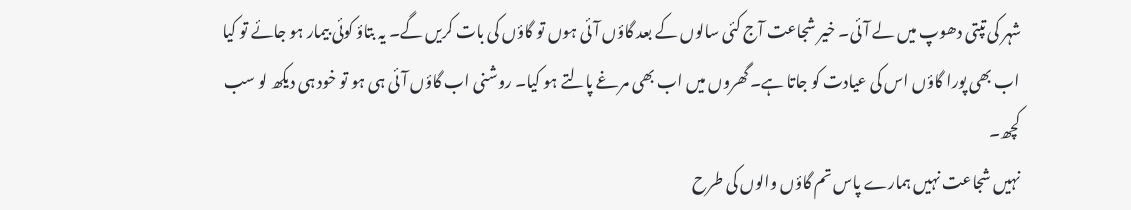شہر کی تپتی دھوپ میں لے آئی۔ خیر شجاعت آج کئی سالوں کے بعد گاؤں آئی ہوں تو گاؤں کی بات کریں گے۔ یہ بتاؤ کوئی بیمار ہو جائے تو کیا اب بھی پورا گاؤں اس کی عیادت کو جاتا ہے۔ گھروں میں اب بھی مرغے پالتے ہو کیا۔ روشنی اب گاؤں آئی ہی ہو تو خود ہی دیکھ لو سب کچھ۔
نہیں شجاعت نہیں ہمارے پاس تم گاؤں والوں کی طرح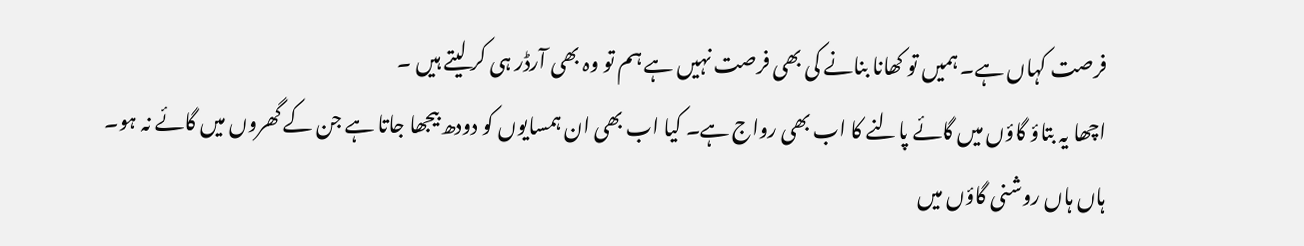فرصت کہاں ہے۔ ہمیں تو کھانا بنانے کی بھی فرصت نہیں ہے ہم تو وہ بھی آرڈر ہی کر لیتے ہیں ۔
اچھا یہ بتاؤ گاؤں میں گائے پالنے کا اب بھی رواج ہے۔ کیا اب بھی ان ہمسایوں کو دودھ بیجھا جاتا ہے جن کے گھروں میں گائے نہ ہو۔
ہاں ہاں روشنی گاؤں میں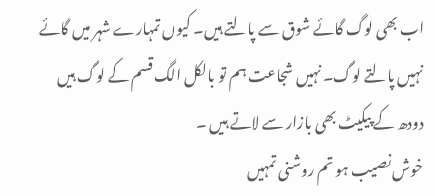اب بھی لوگ گائے شوق سے پالتے ہیں۔ کیوں تمہارے شہر میں گائے نہیں پالتے لوگ۔ نہیں شجاعت ہم تو بالکل الگ قسم کے لوگ ہیں دودھ کے پیکیٹ بھی بازار سے لاتے ہیں ۔
خوش نصیب ہو تم روشنی تمہیں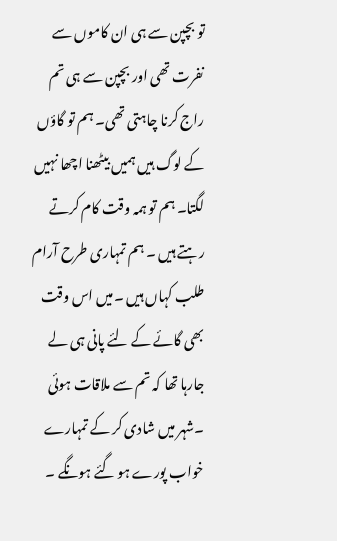تو بچپن سے ہی ان کاموں سے نفرت تھی اور بچپن سے ہی تم راج کرنا چاہتی تھی۔ ہم تو گاؤں کے لوگ ہیں ہمیں بیٹھنا اچھا نہیں لگتا۔ ہم تو ہمہ وقت کام کرتے رہتے ہیں ۔ ہم تمہاری طرح آرام طلب کہاں ہیں ۔میں اس وقت بھی گائے کے لئے پانی ہی لے جارہا تھا کہ تم سے ملاقات ہوئی ۔شہر میں شادی کر کے تمہارے خواب پورے ہو گئے ہونگے ۔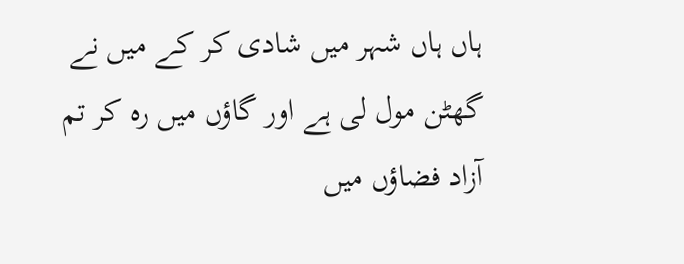ہاں ہاں شہر میں شادی کر کے میں نے گھٹن مول لی ہے اور گاؤں میں رہ کر تم آزاد فضاؤں میں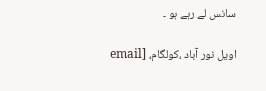سانس لے رہے ہو ۔

اویل نور آباد ،کولگام، [email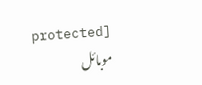protected]
موبائل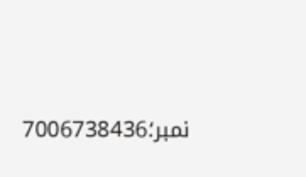نمبر؛7006738436